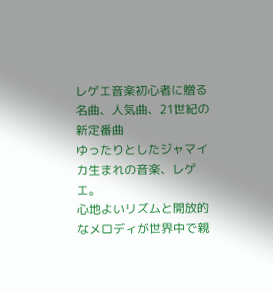レゲエ音楽初心者に贈る名曲、人気曲、21世紀の新定番曲
ゆったりとしたジャマイカ生まれの音楽、レゲエ。
心地よいリズムと開放的なメロディが世界中で親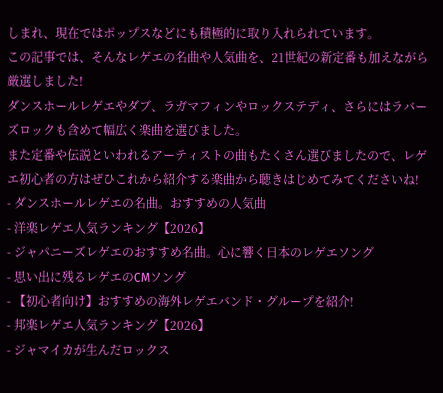しまれ、現在ではポップスなどにも積極的に取り入れられています。
この記事では、そんなレゲエの名曲や人気曲を、21世紀の新定番も加えながら厳選しました!
ダンスホールレゲエやダブ、ラガマフィンやロックステディ、さらにはラバーズロックも含めて幅広く楽曲を選びました。
また定番や伝説といわれるアーティストの曲もたくさん選びましたので、レゲエ初心者の方はぜひこれから紹介する楽曲から聴きはじめてみてくださいね!
- ダンスホールレゲエの名曲。おすすめの人気曲
- 洋楽レゲエ人気ランキング【2026】
- ジャパニーズレゲエのおすすめ名曲。心に響く日本のレゲエソング
- 思い出に残るレゲエのCMソング
- 【初心者向け】おすすめの海外レゲエバンド・グループを紹介!
- 邦楽レゲエ人気ランキング【2026】
- ジャマイカが生んだロックス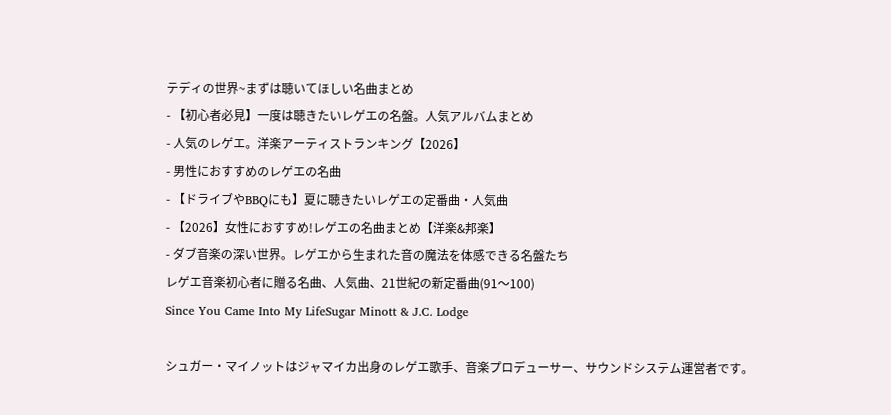テディの世界~まずは聴いてほしい名曲まとめ
- 【初心者必見】一度は聴きたいレゲエの名盤。人気アルバムまとめ
- 人気のレゲエ。洋楽アーティストランキング【2026】
- 男性におすすめのレゲエの名曲
- 【ドライブやBBQにも】夏に聴きたいレゲエの定番曲・人気曲
- 【2026】女性におすすめ!レゲエの名曲まとめ【洋楽&邦楽】
- ダブ音楽の深い世界。レゲエから生まれた音の魔法を体感できる名盤たち
レゲエ音楽初心者に贈る名曲、人気曲、21世紀の新定番曲(91〜100)
Since You Came Into My LifeSugar Minott & J.C. Lodge

シュガー・マイノットはジャマイカ出身のレゲエ歌手、音楽プロデューサー、サウンドシステム運営者です。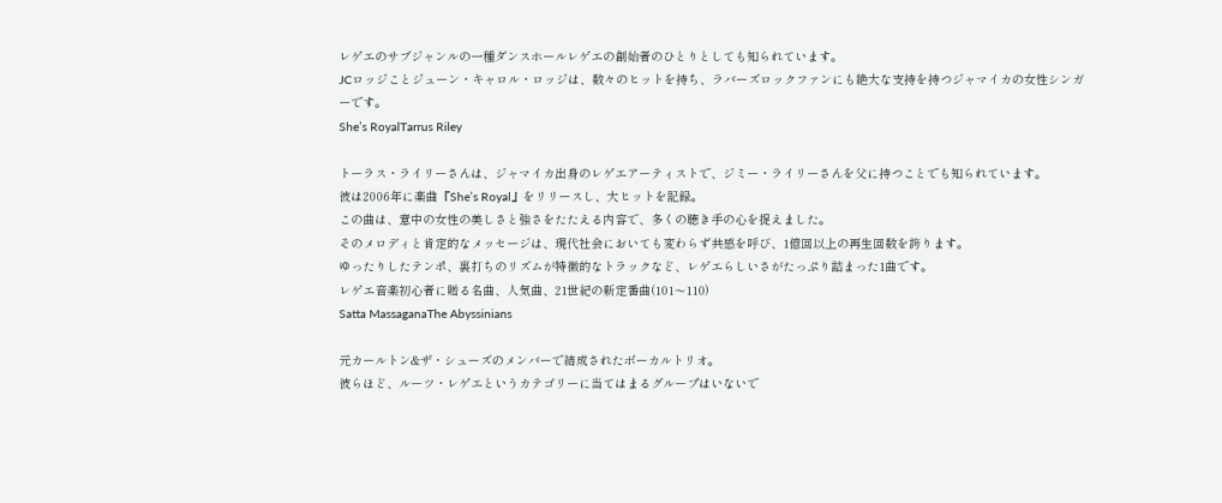レゲエのサブジャンルの一種ダンスホールレゲエの創始者のひとりとしても知られています。
JCロッジことジューン・キャロル・ロッジは、数々のヒットを持ち、ラバーズロックファンにも絶大な支持を持つジャマイカの女性シンガーです。
She’s RoyalTarrus Riley

トーラス・ライリーさんは、ジャマイカ出身のレゲエアーティストで、ジミー・ライリーさんを父に持つことでも知られています。
彼は2006年に楽曲『She’s Royal』をリリースし、大ヒットを記録。
この曲は、意中の女性の美しさと強さをたたえる内容で、多くの聴き手の心を捉えました。
そのメロディと肯定的なメッセージは、現代社会においても変わらず共感を呼び、1億回以上の再生回数を誇ります。
ゆったりしたテンポ、裏打ちのリズムが特徴的なトラックなど、レゲエらしいさがたっぷり詰まった1曲です。
レゲエ音楽初心者に贈る名曲、人気曲、21世紀の新定番曲(101〜110)
Satta MassaganaThe Abyssinians

元カールトン&ザ・シューズのメンバーで結成されたボーカルトリオ。
彼らほど、ルーツ・レゲエというカテゴリーに当てはまるグループはいないで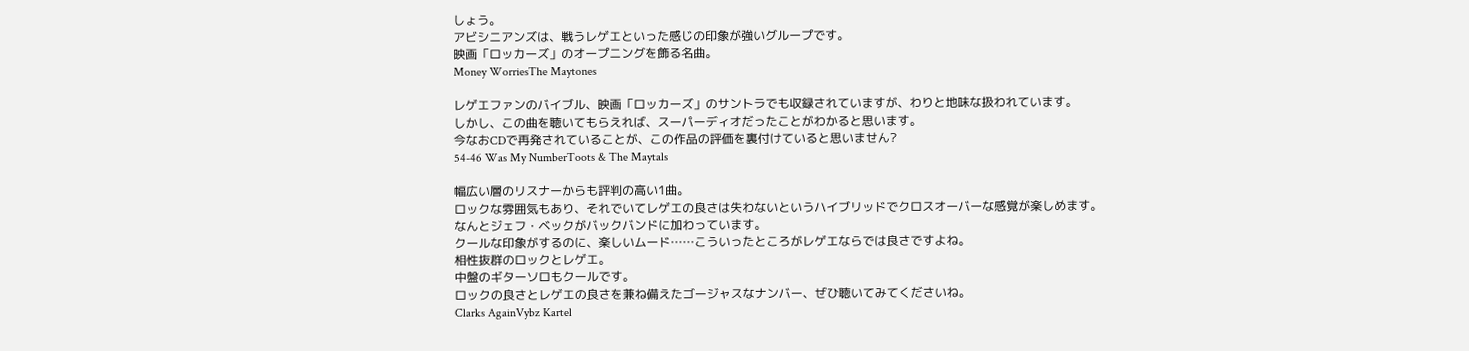しょう。
アビシニアンズは、戦うレゲエといった感じの印象が強いグループです。
映画「ロッカーズ」のオープニングを飾る名曲。
Money WorriesThe Maytones

レゲエファンのバイブル、映画「ロッカーズ」のサントラでも収録されていますが、わりと地味な扱われています。
しかし、この曲を聴いてもらえれば、スーパーディオだったことがわかると思います。
今なおCDで再発されていることが、この作品の評価を裏付けていると思いません?
54-46 Was My NumberToots & The Maytals

幅広い層のリスナーからも評判の高い1曲。
ロックな雰囲気もあり、それでいてレゲエの良さは失わないというハイブリッドでクロスオーバーな感覚が楽しめます。
なんとジェフ・ベックがバックバンドに加わっています。
クールな印象がするのに、楽しいムード……こういったところがレゲエならでは良さですよね。
相性抜群のロックとレゲエ。
中盤のギターソロもクールです。
ロックの良さとレゲエの良さを兼ね備えたゴージャスなナンバー、ぜひ聴いてみてくださいね。
Clarks AgainVybz Kartel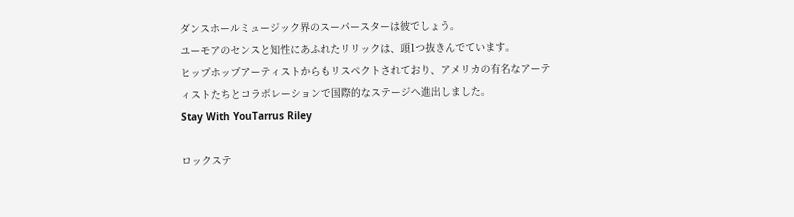ダンスホールミュージック界のスーパースターは彼でしょう。
ユーモアのセンスと知性にあふれたリリックは、頭1つ抜きんでています。
ヒップホップアーティストからもリスペクトされており、アメリカの有名なアーティストたちとコラボレーションで国際的なステージへ進出しました。
Stay With YouTarrus Riley

ロックステ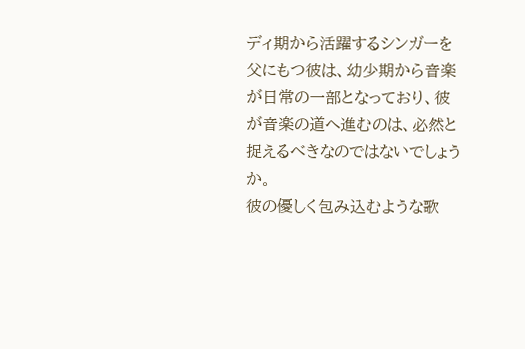ディ期から活躍するシンガーを父にもつ彼は、幼少期から音楽が日常の一部となっており、彼が音楽の道へ進むのは、必然と捉えるべきなのではないでしょうか。
彼の優しく包み込むような歌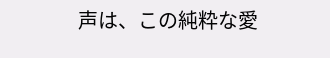声は、この純粋な愛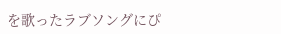を歌ったラブソングにぴ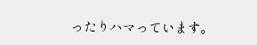ったりハマっています。